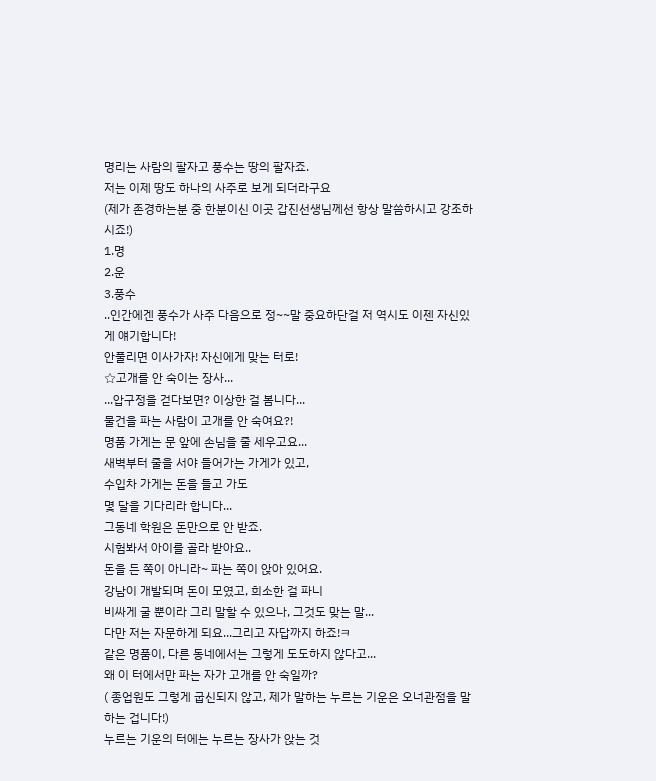명리는 사람의 팔자고 풍수는 땅의 팔자죠.
저는 이제 땅도 하나의 사주로 보게 되더라구요
(제가 존경하는분 중 한분이신 이곳 갑진선생님께선 항상 말씀하시고 강조하시죠!)
1.명
2.운
3.풍수
..인간에겐 풍수가 사주 다음으로 정~~말 중요하단걸 저 역시도 이젠 자신있게 얘기합니다!
안풀리면 이사가자! 자신에게 맞는 터로!
☆고개를 안 숙이는 장사...
...압구정을 걷다보면? 이상한 걸 봄니다...
물건을 파는 사람이 고개를 안 숙여요?!
명품 가게는 문 앞에 손님을 줄 세우고요...
새벽부터 줄을 서야 들어가는 가게가 있고,
수입차 가게는 돈을 들고 가도
몇 달을 기다리라 합니다...
그동네 학원은 돈만으로 안 받죠.
시험봐서 아이를 골라 받아요..
돈을 든 쪽이 아니라~ 파는 쪽이 앉아 있어요.
강남이 개발되며 돈이 모였고, 희소한 걸 파니
비싸게 굴 뿐이라 그리 말할 수 있으나, 그것도 맞는 말...
다만 저는 자문하게 되요...그리고 자답까지 하죠!ㅋ
같은 명품이, 다른 동네에서는 그렇게 도도하지 않다고...
왜 이 터에서만 파는 자가 고개를 안 숙일까?
( 종업원도 그렇게 굽신되지 않고, 제가 말하는 누르는 기운은 오너관점을 말하는 겁니다!)
누르는 기운의 터에는 누르는 장사가 앉는 것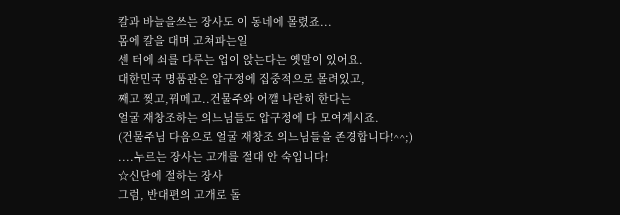칼과 바늘을쓰는 장사도 이 동네에 몰렸죠...
몸에 칼을 대며 고쳐파는일
센 터에 쇠를 다루는 업이 앉는다는 옛말이 있어요.
대한민국 명품관은 압구정에 집중적으로 몰려있고,
째고 찢고,꿔메고..건물주와 어깰 나란히 한다는
얼굴 재창조하는 의느님들도 압구정에 다 모여계시죠.
(건물주님 다음으로 얼굴 재창조 의느님들을 존경합니다!^^;)
....누르는 장사는 고개를 절대 안 숙입니다!
☆신단에 절하는 장사
그럼, 반대편의 고개로 돌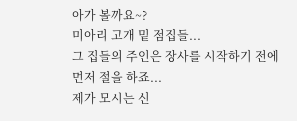아가 볼까요~?
미아리 고개 밑 점집들...
그 집들의 주인은 장사를 시작하기 전에
먼저 절을 하죠...
제가 모시는 신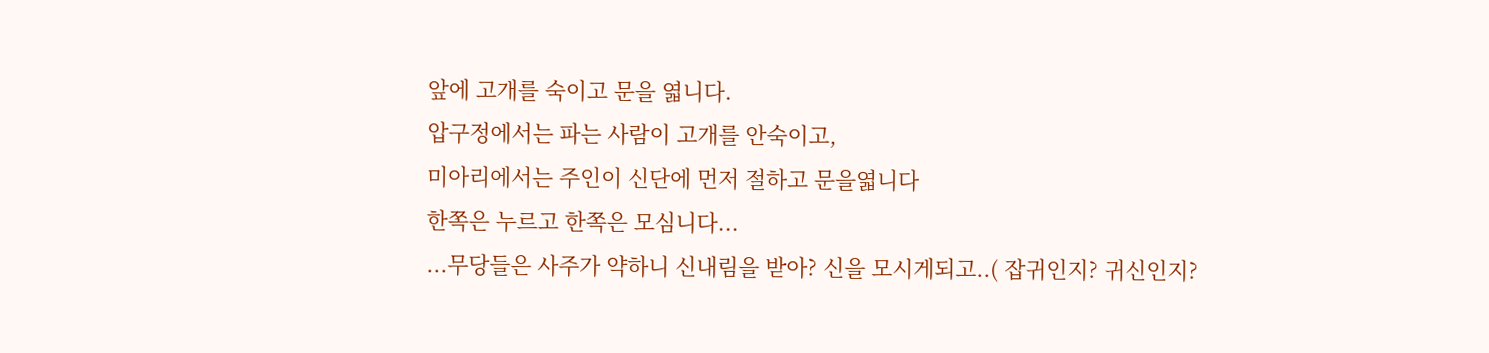앞에 고개를 숙이고 문을 엷니다.
압구정에서는 파는 사람이 고개를 안숙이고,
미아리에서는 주인이 신단에 먼저 절하고 문을엷니다
한쪽은 누르고 한쪽은 모심니다...
...무당들은 사주가 약하니 신내림을 받아? 신을 모시게되고..( 잡귀인지? 귀신인지?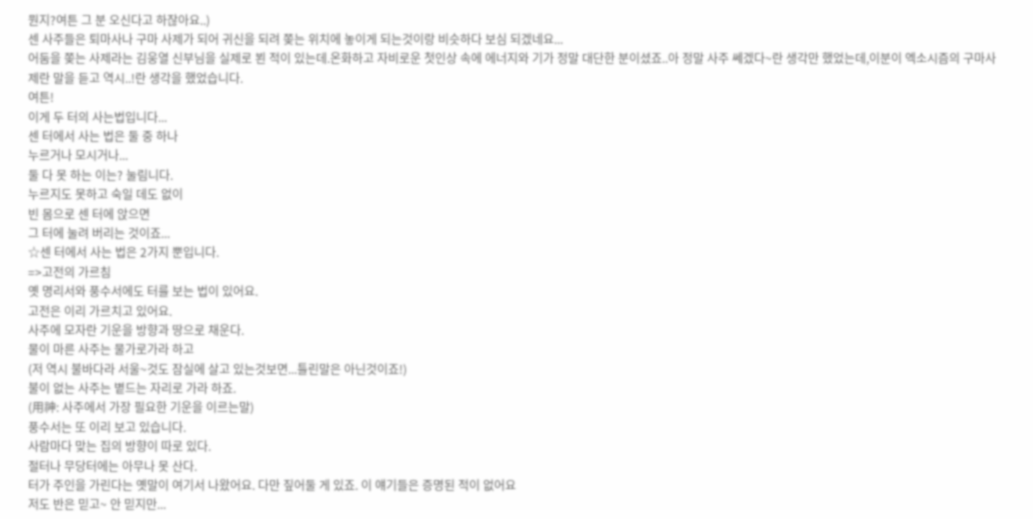뭔지?여튼 그 분 오신다고 하잖아요..)
센 사주들은 퇴마사나 구마 사제가 되어 귀신을 되려 쫒는 위치에 놓이게 되는것이랑 비슷하다 보심 되겠네요...
어둠을 쫒는 사제라는 김웅열 신부님을 실제로 뵌 적이 있는데.온화하고 자비로운 첫인상 속에 에너지와 기가 정말 대단한 분이셨죠..아 정말 사주 쎄겠다~란 생각만 했었는데,이분이 엑소시즘의 구마사제란 말을 듣고 역시..!란 생각을 했었습니다.
여튼!
이게 두 터의 사는법입니다...
센 터에서 사는 법은 둘 중 하나
누르거나 모시거나...
둘 다 못 하는 이는? 눌림니다.
누르지도 못하고 숙일 데도 없이
빈 몸으로 센 터에 앉으면
그 터에 눌려 버리는 것이죠...
☆센 터에서 사는 법은 2가지 뿐입니다.
=>고전의 가르침
옛 명리서와 풍수서에도 터를 보는 법이 있어요.
고전은 이리 가르치고 있어요.
사주에 모자란 기운을 방향과 땅으로 채운다.
물이 마른 사주는 물가로가라 하고
(저 역시 불바다라 서울~것도 잠실에 살고 있는것보면...틀린말은 아닌것이죠!)
불이 없는 사주는 볕드는 자리로 가라 하죠.
(用神: 사주에서 가장 필요한 기운을 이르는말)
풍수서는 또 이리 보고 있습니다.
사람마다 맞는 집의 방향이 따로 있다.
절터나 무당터에는 아무나 못 산다.
터가 주인을 가린다는 옛말이 여기서 나왔어요. 다만 짚어둘 게 있죠. 이 얘기들은 증명된 적이 없어요
저도 반은 믿고~ 안 믿지만...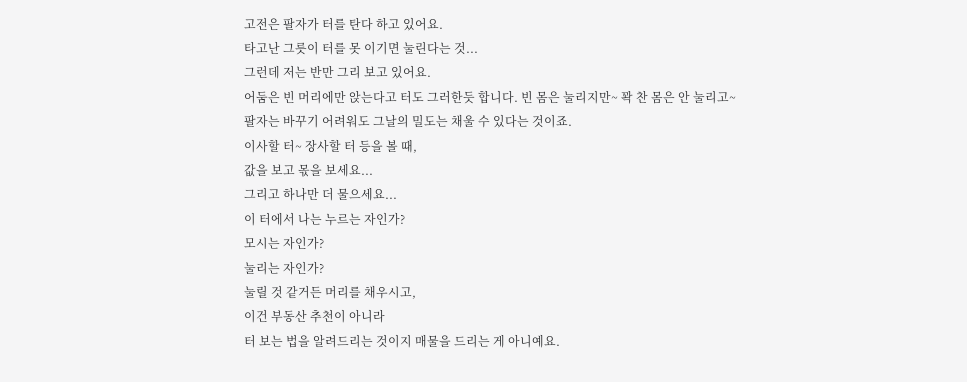고전은 팔자가 터를 탄다 하고 있어요.
타고난 그릇이 터를 못 이기면 눌린다는 것...
그런데 저는 반만 그리 보고 있어요.
어둠은 빈 머리에만 앉는다고 터도 그러한듯 합니다. 빈 몸은 눌리지만~ 꽉 찬 몸은 안 눌리고~
팔자는 바꾸기 어려워도 그날의 밀도는 채울 수 있다는 것이죠.
이사할 터~ 장사할 터 등을 볼 때,
값을 보고 몫을 보세요...
그리고 하나만 더 물으세요...
이 터에서 나는 누르는 자인가?
모시는 자인가?
눌리는 자인가?
눌릴 것 같거든 머리를 채우시고,
이건 부동산 추천이 아니라
터 보는 법을 알려드리는 것이지 매물을 드리는 게 아니예요.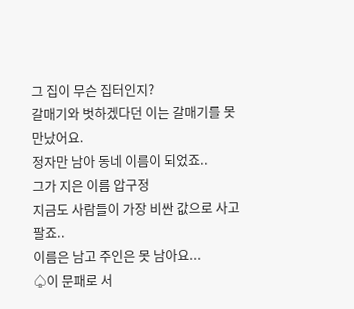그 집이 무슨 집터인지?
갈매기와 벗하겠다던 이는 갈매기를 못 만났어요.
정자만 남아 동네 이름이 되었죠..
그가 지은 이름 압구정
지금도 사람들이 가장 비싼 값으로 사고팔죠..
이름은 남고 주인은 못 남아요...
♤이 문패로 서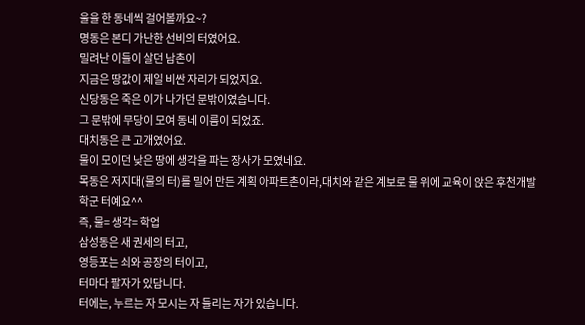울을 한 동네씩 걸어볼까요~?
명동은 본디 가난한 선비의 터였어요.
밀려난 이들이 살던 남촌이
지금은 땅값이 제일 비싼 자리가 되었지요.
신당동은 죽은 이가 나가던 문밖이였습니다.
그 문밖에 무당이 모여 동네 이름이 되었죠.
대치동은 큰 고개였어요.
물이 모이던 낮은 땅에 생각을 파는 장사가 모였네요.
목동은 저지대(물의 터)를 밀어 만든 계획 아파트촌이라,대치와 같은 계보로 물 위에 교육이 앉은 후천개발 학군 터예요^^
즉, 물= 생각= 학업
삼성동은 새 권세의 터고,
영등포는 쇠와 공장의 터이고,
터마다 팔자가 있담니다.
터에는, 누르는 자 모시는 자 들리는 자가 있습니다.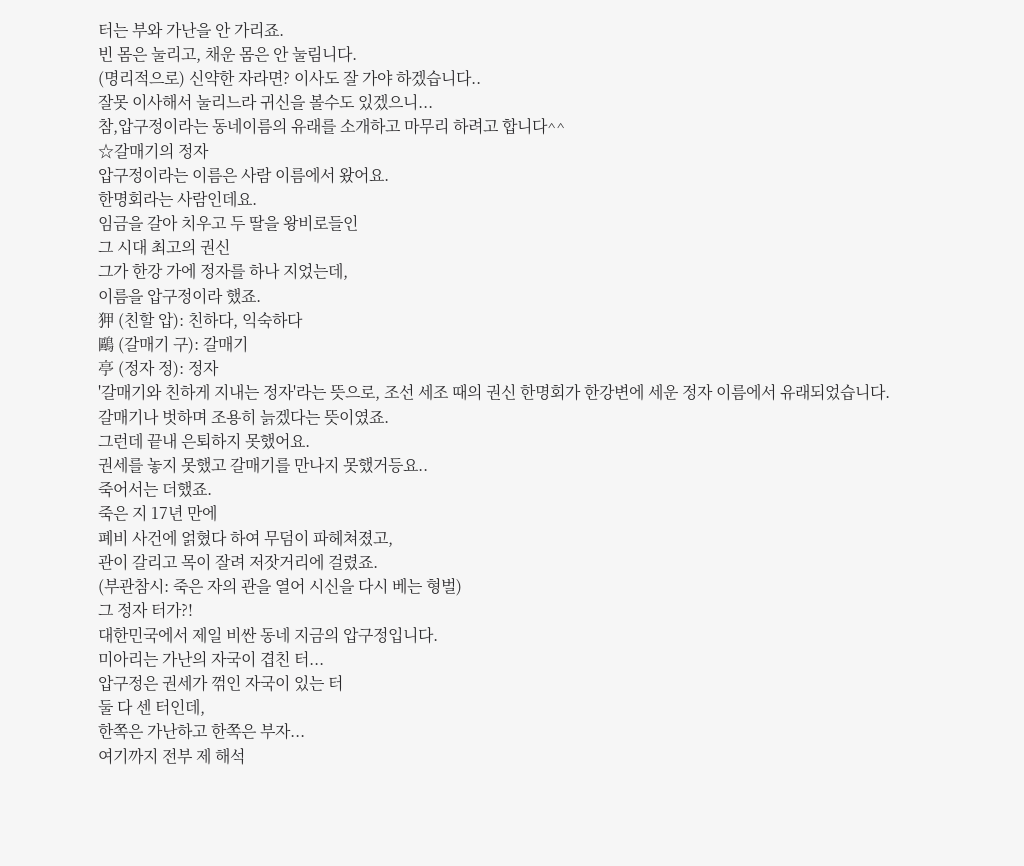터는 부와 가난을 안 가리죠.
빈 몸은 눌리고, 채운 몸은 안 눌림니다.
(명리적으로) 신약한 자라면? 이사도 잘 가야 하겠습니다..
잘못 이사해서 눌리느라 귀신을 볼수도 있겠으니...
참,압구정이라는 동네이름의 유래를 소개하고 마무리 하려고 합니다^^
☆갈매기의 정자
압구정이라는 이름은 사람 이름에서 왔어요.
한명회라는 사람인데요.
임금을 갈아 치우고 두 딸을 왕비로들인
그 시대 최고의 권신
그가 한강 가에 정자를 하나 지었는데,
이름을 압구정이라 했죠.
狎 (친할 압): 친하다, 익숙하다
鷗 (갈매기 구): 갈매기
亭 (정자 정): 정자
'갈매기와 친하게 지내는 정자'라는 뜻으로, 조선 세조 때의 권신 한명회가 한강변에 세운 정자 이름에서 유래되었습니다.
갈매기나 벗하며 조용히 늙겠다는 뜻이였죠.
그런데 끝내 은퇴하지 못했어요.
권세를 놓지 못했고 갈매기를 만나지 못했거등요..
죽어서는 더했죠.
죽은 지 17년 만에
폐비 사건에 얽혔다 하여 무덤이 파헤쳐졌고,
관이 갈리고 목이 잘려 저잣거리에 걸렸죠.
(부관참시: 죽은 자의 관을 열어 시신을 다시 베는 형벌)
그 정자 터가?!
대한민국에서 제일 비싼 동네 지금의 압구정입니다.
미아리는 가난의 자국이 겹친 터...
압구정은 권세가 꺾인 자국이 있는 터
둘 다 센 터인데,
한쪽은 가난하고 한쪽은 부자...
여기까지 전부 제 해석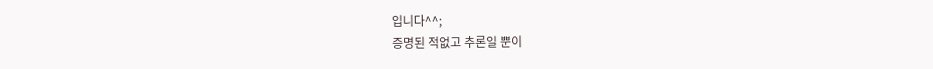입니다^^;
증명된 적없고 추론일 뿐이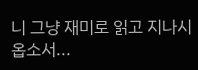니 그냥 재미로 읽고 지나시옵소서...